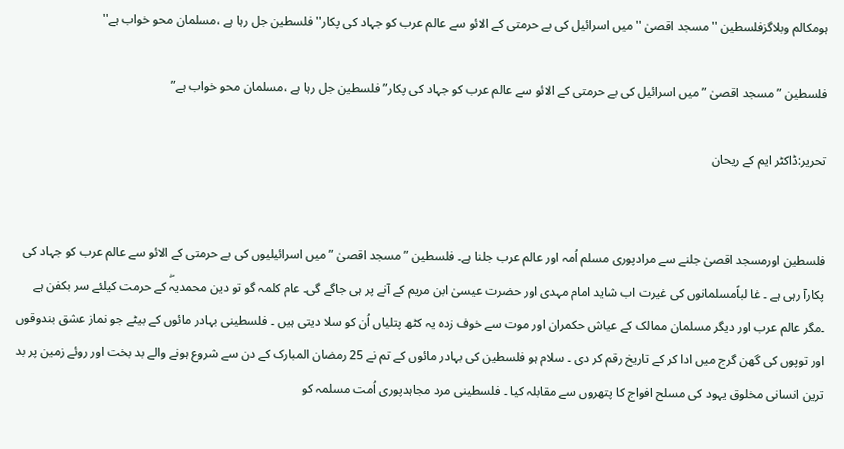ہومکالم وبلاگزفلسطین ''مسجد اقصیٰ ''میں اسرائیل کی بے حرمتی کے الائو سے عالم عرب کو جہاد کی پکار''فلسطین جل رہا ہے ،مسلمان محو خواب ہے''

فلسطین ”مسجد اقصیٰ ”میں اسرائیل کی بے حرمتی کے الائو سے عالم عرب کو جہاد کی پکار”فلسطین جل رہا ہے ،مسلمان محو خواب ہے”

تحریر:ڈاکٹر ایم کے ریحان


فلسطین اورمسجد اقصیٰ جلنے سے مرادپوری مسلم اُمہ اور عالم عرب جلنا ہے۔ فلسطین ”مسجد اقصیٰ ”میں اسرائیلیوں کی بے حرمتی کے الائو سے عالم عرب کو جہاد کی پکارآ رہی ہے ۔ غا لباًمسلمانوں کی غیرت اب شاید امام مہدی اور حضرت عیسیٰ ابن مریم کے آنے پر ہی جاگے گی۔ عام کلمہ گو تو دین محمدیہۖ کے حرمت کیلئے سر بکفن ہے ۔مگر عالم عرب اور دیگر مسلمان ممالک کے عیاش حکمران اور موت سے خوف زدہ یہ کٹھ پتلیاں اُن کو سلا دیتی ہیں ۔ فلسطینی بہادر مائوں کے بیٹے جو نماز عشق بندوقوں اور توپوں کی گھن گرج میں ادا کر کے تاریخ رقم کر دی ۔ سلام ہو فلسطین کی بہادر مائوں کے تم نے 25 رمضان المبارک کے دن سے شروع ہونے والے بد بخت اور روئے زمین پر بد ترین انسانی مخلوق یہود کی مسلح افواج کا پتھروں سے مقابلہ کیا ۔ فلسطینی مرد مجاہدپوری اُمت مسلمہ کو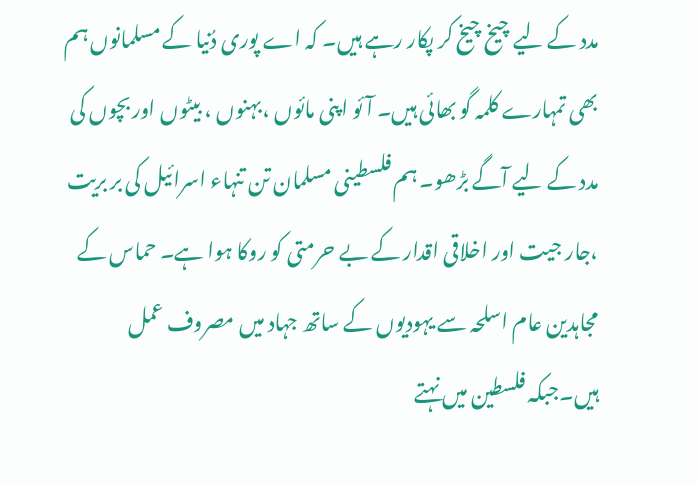مدد کے لیے چیخ چیخ کر پکار رہے ہیں۔ کہ اے پوری دُنیا کے مسلمانوں ہم بھی تمہارے کلمہ گو بھائی ہیں۔ آئو اپنی مائوں ،بہنوں ، بیٹوں اور بچوں کی مدد کے لیے آگے بڑھو۔ ہم فلسطینی مسلمان تن تنہاء اسرائیل کی بر بریت ،جار جیت اور اخلاقی اقدار کے بے حرمتی کو روکا ہوا ہے۔ حماس کے مجاہدین عام اسلحہ سے یہودیوں کے ساتھ جہاد میں مصروف عمل ہیں۔جبکہ فلسطین میں نہتے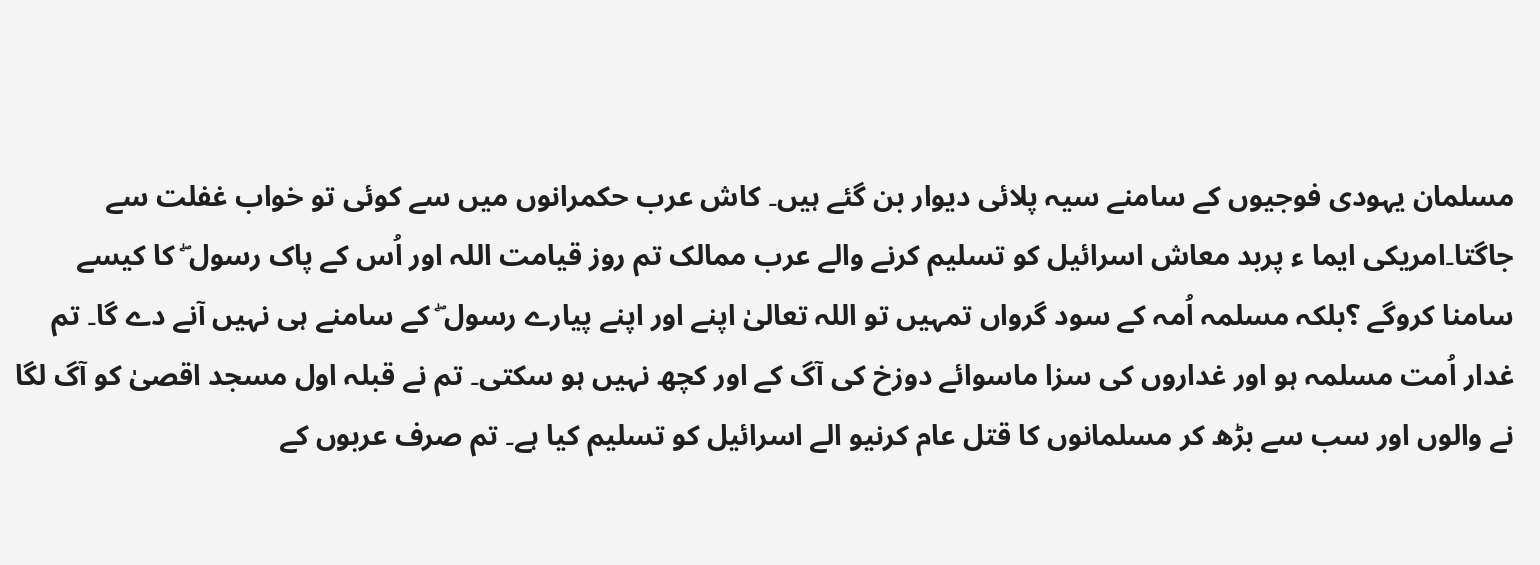مسلمان یہودی فوجیوں کے سامنے سیہ پلائی دیوار بن گئے ہیں۔ کاش عرب حکمرانوں میں سے کوئی تو خواب غفلت سے جاگتا۔امریکی ایما ء پربد معاش اسرائیل کو تسلیم کرنے والے عرب ممالک تم روز قیامت اللہ اور اُس کے پاک رسول ۖ کا کیسے سامنا کروگے ؟بلکہ مسلمہ اُمہ کے سود گرواں تمہیں تو اللہ تعالیٰ اپنے اور اپنے پیارے رسول ۖ کے سامنے ہی نہیں آنے دے گا۔ تم غدار اُمت مسلمہ ہو اور غداروں کی سزا ماسوائے دوزخ کی آگ کے اور کچھ نہیں ہو سکتی۔ تم نے قبلہ اول مسجد اقصیٰ کو آگ لگا نے والوں اور سب سے بڑھ کر مسلمانوں کا قتل عام کرنیو الے اسرائیل کو تسلیم کیا ہے۔ تم صرف عربوں کے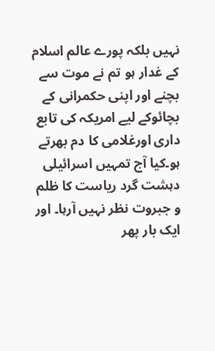نہیں بلکہ پورے عالم اسلام کے غدار ہو تم نے موت سے بچنے اور اپنی حکمرانی کے بچائوکے لیے امریکہ کی تابع داری اورغلامی کا دم بھرتے ہو۔کیا آج تمہیں اسرائیلی دہشت گرد ریاست کا ظلم و جبروت نظر نہیں آرہا۔ اور ایک بار پھر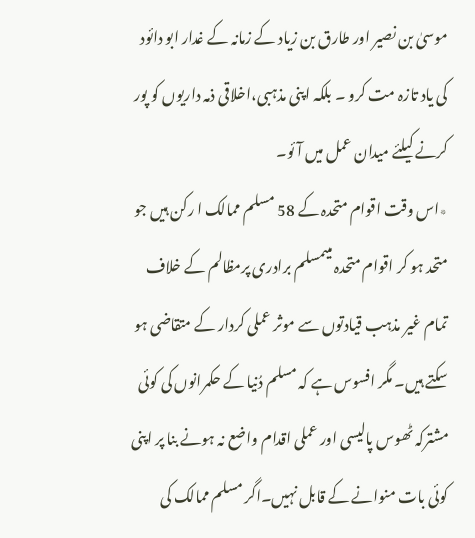موسیٰ بن نصیر اور طارق بن زیاد کے زمانہ کے غدار ابو دائود کی یاد تازہ مت کرو ۔ بلکہ اپنی مذہبی،اخلاقی ذمہ داریوں کو پور کرنے کیلئے میدان عمل میں آئو۔
٭اس وقت اقوام متحدہ کے 58 مسلم ممالک ا رکن ہیں جو متحد ہو کر اقوام متحدہ میںمسلم برادری پرمظالم کے خلاف تمام غیر مذہب قیادتوں سے موثر عملی کردار کے متقاضی ہو سکتے ہیں۔ مگر افسوس ہے کہ مسلم دُنیا کے حکمرانوں کی کوئی مشترکہ ٹھوس پالیسی اور عملی اقدام واضع نہ ہونے بنا پر اپنی کوئی بات منوانے کے قابل نہیں۔اگر مسلم ممالک کی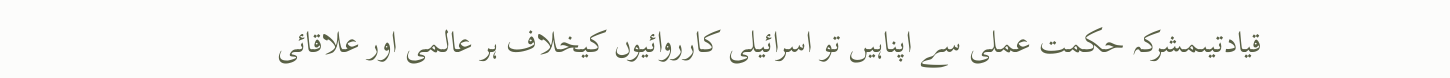قیادتیںمشرکہ حکمت عملی سے اپناہیں تو اسرائیلی کارروائیوں کیخلاف ہر عالمی اور علاقائی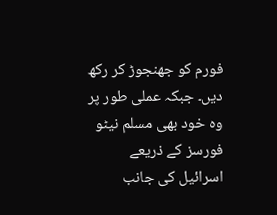فورم کو جھنجوڑ کر رکھ دیں۔ جبکہ عملی طور پر وہ خود بھی مسلم نیٹو فورسز کے ذریعے اسرائیل کی جانب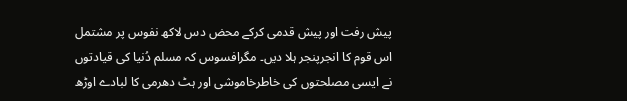پیش رفت اور پیش قدمی کرکے محض دس لاکھ نفوس پر مشتمل اس قوم کا انجرپنجر ہلا دیں۔ مگرافسوس کہ مسلم دُنیا کی قیادتوں نے ایسی مصلحتوں کی خاطرخاموشی اور ہٹ دھرمی کا لبادے اوڑھ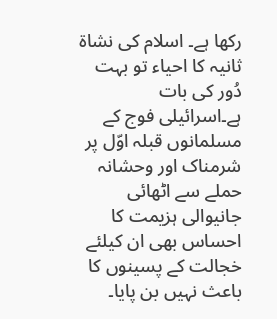رکھا ہے۔ اسلام کی نشاة ثانیہ کا احیاء تو بہت دُور کی بات ہے۔اسرائیلی فوج کے مسلمانوں قبلہ اوّل پر شرمناک اور وحشانہ حملے سے اٹھائی جانیوالی ہزیمت کا احساس بھی ان کیلئے خجالت کے پسینوں کا باعث نہیں بن پایا۔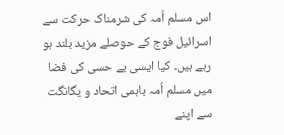اس مسلم اُمہ کی شرمناک حرکت سے اسرائیل فوج کے حوصلے مزید بلند ہو رہے ہیں۔ کیا ایسی بے حسی کی فضا میں مسلم اُمہ باہمی اتحاد و یگانگت سے اپنے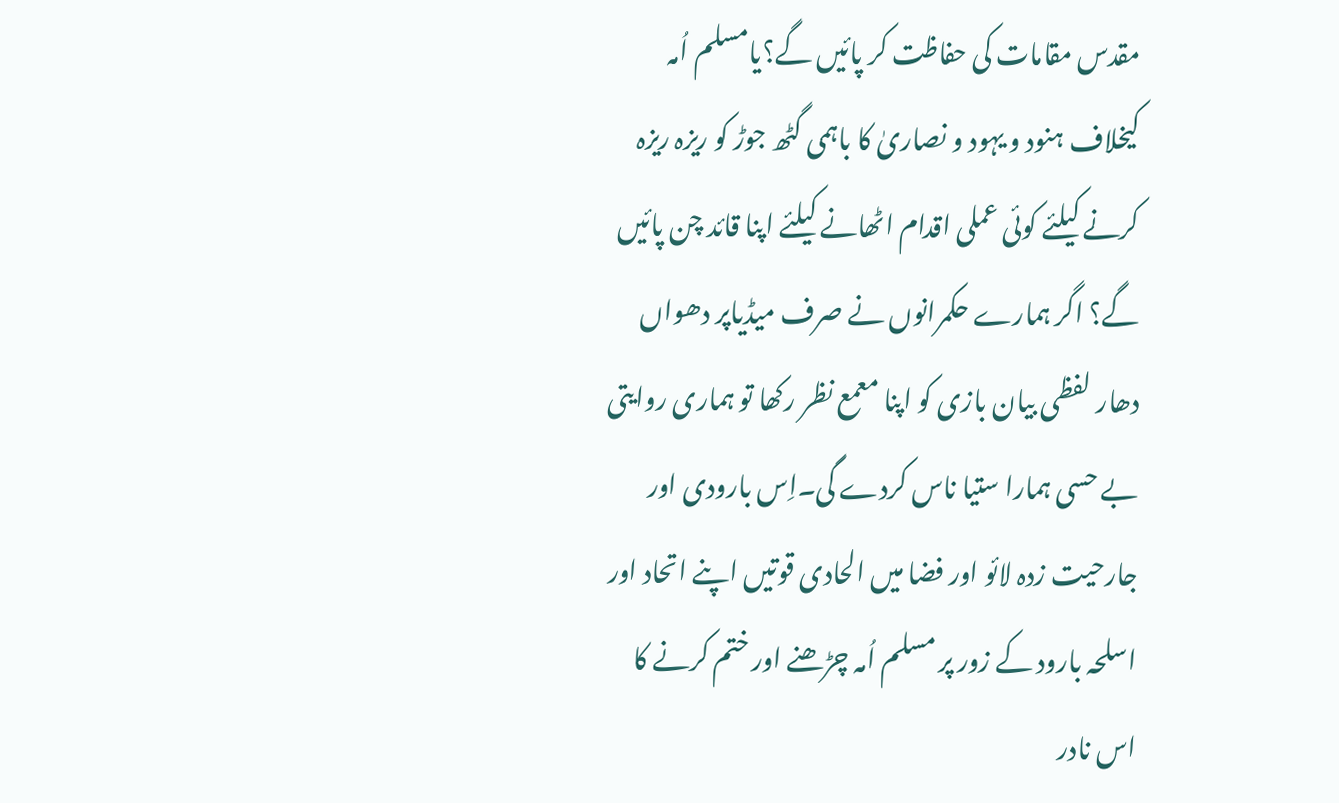مقدس مقامات کی حفاظت کر پائیں گے؟یامسلم اُمہ کیخلاف ہنود و یہود و نصاریٰ کا باہمی گٹھ جوڑ کو ریزہ ریزہ کرنے کیلئے کوئی عملی اقدام اٹھانے کیلئے اپنا قائد چن پائیں گے؟ اگر ہمارے حکمرانوں نے صرف میڈیاپر دھواں دھار لفظی بیان بازی کو اپنا معمع نظر رکھا تو ہماری روایتی بے حسی ہمارا ستیا ناس کردے گی۔اِس بارودی اور جارحیت زدہ لائو اور فضا میں الحادی قوتیں اپنے اتحاد اور اسلحہ بارود کے زور پر مسلم اُمہ چڑھنے اور ختم کرنے کا اس نادر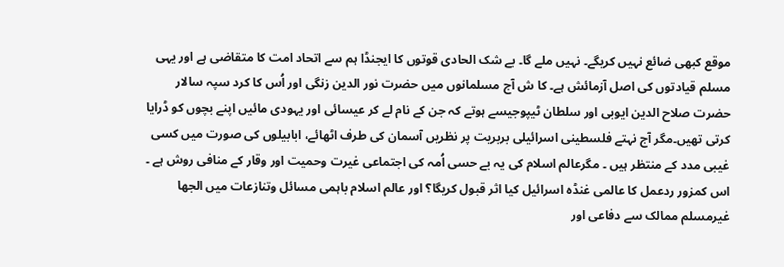موقع کبھی ضائع نہیں کریگے۔ نہیں ملے گا۔ بے شک الحادی قوتوں کا ایجنڈا ہم سے اتحاد امت کا متقاضی ہے اور یہی مسلم قیادتوں کی اصل آزمائش ہے۔ کا ش آج مسلمانوں میں حضرت نور الدین زنگی اور اُس کا کرد سپہ سالار حضرت صلاح الدین ایوبی اور سلطان ٹیپوجیسے ہوتے کہ جن کے نام لے کر عیسائی اور یہودی مائیں اپنے بچوں کو ڈرایا کرتی تھیں۔مگر آج نہتے فلسطینی اسرائیلی بربریت پر نظریں آسمان کی طرف اٹھائے، ابابیلوں کی صورت میں کسی غیبی مدد کے منتظر ہیں ۔ مگرعالم اسلام کی یہ بے حسی اُمہ کی اجتماعی غیرت وحمیت اور وقار کے منافی روش ہے ۔ اس کمزور ردعمل کا عالمی غنڈہ اسرائیل کیا اثر قبول کریگا؟ اور عالم اسلام باہمی مسائل وتنازعات میں الجھا غیرمسلم ممالک سے دفاعی اور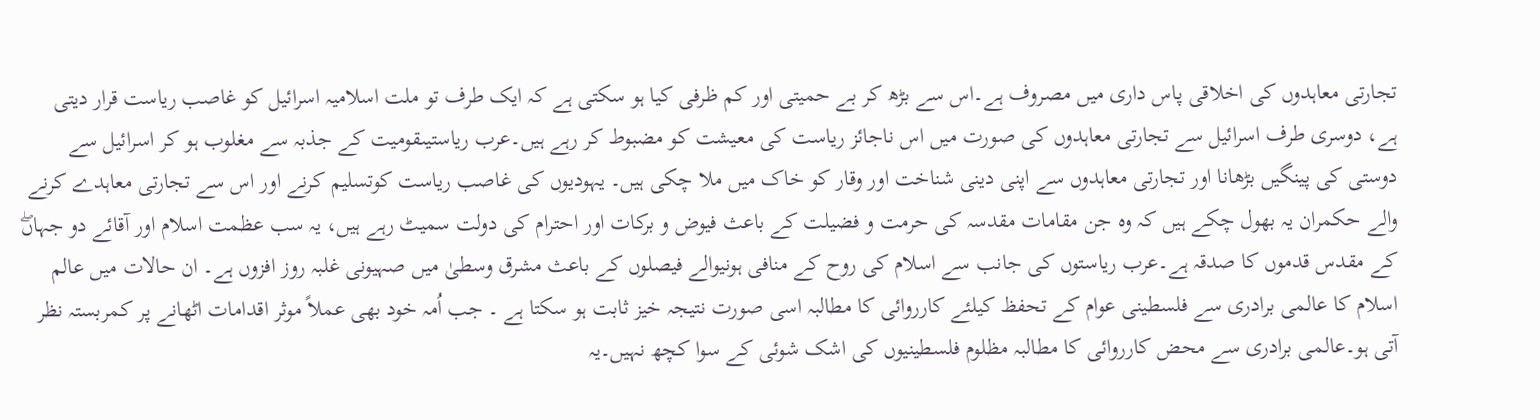تجارتی معاہدوں کی اخلاقی پاس داری میں مصروف ہے۔اس سے بڑھ کر بے حمیتی اور کم ظرفی کیا ہو سکتی ہے کہ ایک طرف تو ملت اسلامیہ اسرائیل کو غاصب ریاست قرار دیتی ہے، دوسری طرف اسرائیل سے تجارتی معاہدوں کی صورت میں اس ناجائز ریاست کی معیشت کو مضبوط کر رہے ہیں۔عرب ریاستیںقومیت کے جذبہ سے مغلوب ہو کر اسرائیل سے دوستی کی پینگیں بڑھانا اور تجارتی معاہدوں سے اپنی دینی شناخت اور وقار کو خاک میں ملا چکی ہیں۔ یہودیوں کی غاصب ریاست کوتسلیم کرنے اور اس سے تجارتی معاہدے کرنے والے حکمران یہ بھول چکے ہیں کہ وہ جن مقامات مقدسہ کی حرمت و فضیلت کے باعث فیوض و برکات اور احترام کی دولت سمیٹ رہے ہیں، یہ سب عظمت اسلام اور آقائے دو جہاںۖ کے مقدس قدموں کا صدقہ ہے۔عرب ریاستوں کی جانب سے اسلام کی روح کے منافی ہونیوالے فیصلوں کے باعث مشرق وسطیٰ میں صہیونی غلبہ روز افزوں ہے۔ ان حالات میں عالم اسلام کا عالمی برادری سے فلسطینی عوام کے تحفظ کیلئے کارروائی کا مطالبہ اسی صورت نتیجہ خیز ثابت ہو سکتا ہے ۔ جب اُمہ خود بھی عملاً موثر اقدامات اٹھانے پر کمربستہ نظر آتی ہو۔عالمی برادری سے محض کارروائی کا مطالبہ مظلوم فلسطینیوں کی اشک شوئی کے سوا کچھ نہیں۔یہ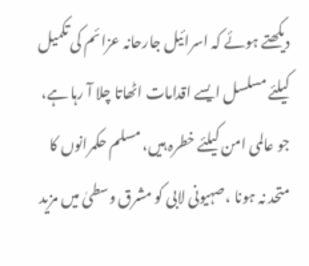دیکھتے ہوئے کہ اسرائیل جارحانہ عزائم کی تکمیل کیلئے مسلسل ایسے اقدامات اٹھاتا چلا آ رہا ہے، جو عالمی امن کیلئے خطرہ ہیں، مسلم حکمرانوں کا متحد نہ ہونا ،صہیونی لابی کو مشرق وسطیٰ میں مزید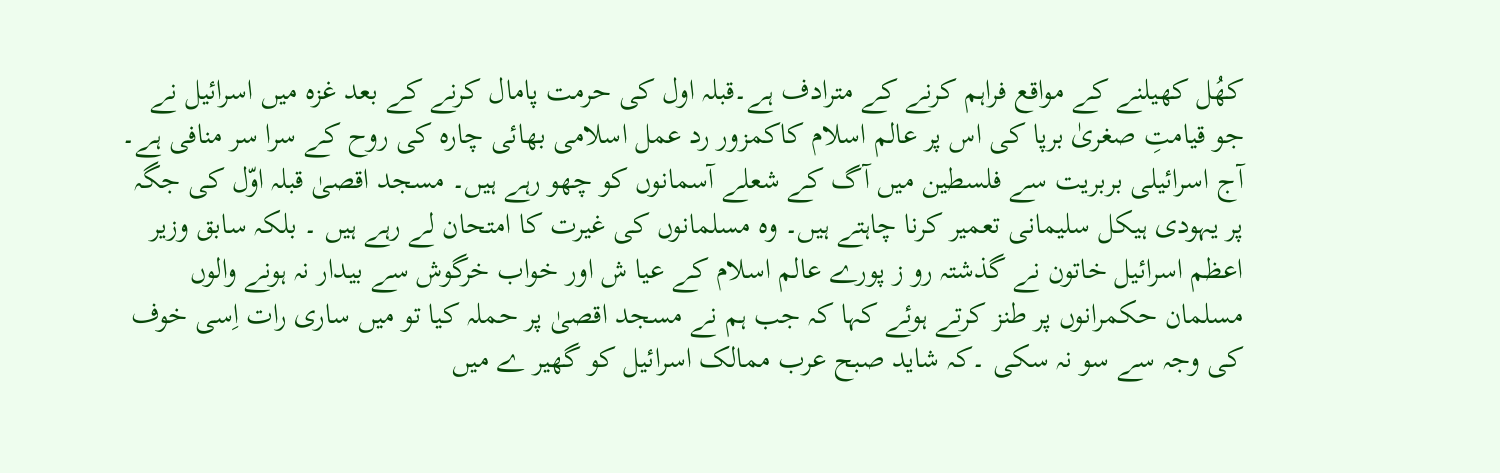کھُل کھیلنے کے مواقع فراہم کرنے کے مترادف ہے۔قبلہ اول کی حرمت پامال کرنے کے بعد غزہ میں اسرائیل نے جو قیامتِ صغریٰ برپا کی اس پر عالم اسلام کاکمزور رد عمل اسلامی بھائی چارہ کی روح کے سرا سر منافی ہے۔
آج اسرائیلی بربریت سے فلسطین میں آگ کے شعلے آسمانوں کو چھو رہے ہیں۔ مسجد اقصیٰ قبلہ اوّل کی جگہ پر یہودی ہیکل سلیمانی تعمیر کرنا چاہتے ہیں۔ وہ مسلمانوں کی غیرت کا امتحان لے رہے ہیں ۔ بلکہ سابق وزیر اعظم اسرائیل خاتون نے گذشتہ رو ز پورے عالم اسلام کے عیا ش اور خواب خرگوش سے بیدار نہ ہونے والوں مسلمان حکمرانوں پر طنز کرتے ہوئے کہا کہ جب ہم نے مسجد اقصیٰ پر حملہ کیا تو میں ساری رات اِسی خوف کی وجہ سے سو نہ سکی ۔کہ شاید صبح عرب ممالک اسرائیل کو گھیر ے میں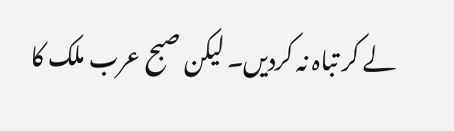لے کر تباہ نہ کردیں۔ لیکن صبح عرب ملک کا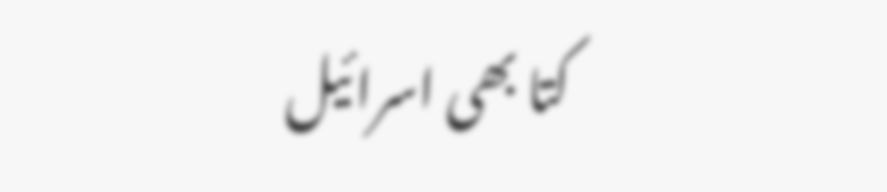کتا بھی اسرائیل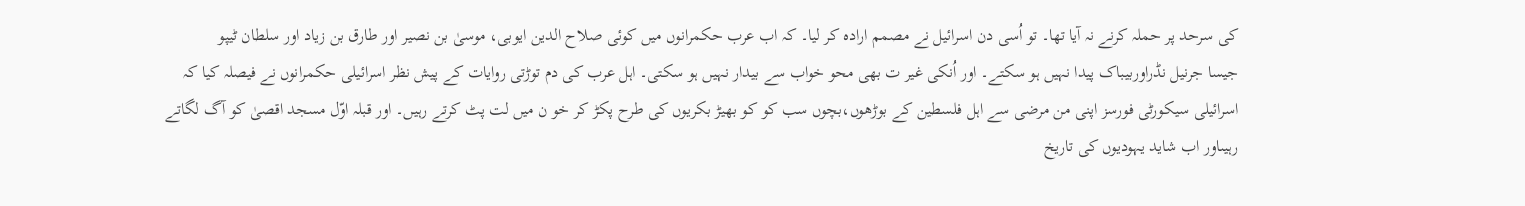کی سرحد پر حملہ کرنے نہ آیا تھا۔ تو اُسی دن اسرائیل نے مصمم ارادہ کر لیا۔ کہ اب عرب حکمرانوں میں کوئی صلاح الدین ایوبی، موسیٰ بن نصیر اور طارق بن زیاد اور سلطان ٹیپو
جیسا جرنیل نڈراوربیباک پیدا نہیں ہو سکتے۔ اور اُنکی غیر ت بھی محو خواب سے بیدار نہیں ہو سکتی۔ اہل عرب کی دم توڑتی روایات کے پیش نظر اسرائیلی حکمرانوں نے فیصلہ کیا کہ اسرائیلی سیکورٹی فورسز اپنی من مرضی سے اہل فلسطین کے بوڑھوں،بچوں سب کو کو بھیڑ بکریوں کی طرح پکڑ کر خو ن میں لت پٹ کرتے رہیں۔ اور قبلہ اوّل مسجد اقصیٰ کو آگ لگاتے رہیںاور اب شاید یہودیوں کی تاریخ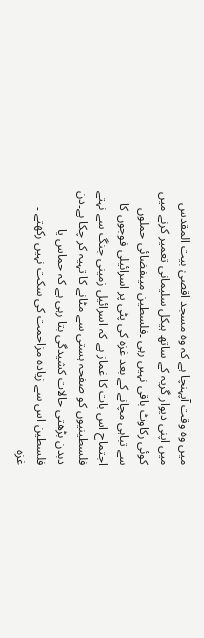میں وہ وقت آپہنچا ہے کہ وہ مسجد اقصیٰ بیت المقدس میں اپنی دیوار گریہ کے ساتھ ہیکل سلیمانی تعمیر کرنے میں کوئی رکاوٹ باقی نہیں رہی ۔فلسطین میںفضائی حملوں سے تباہی مچانے کے بعد غزہ کی پٹی پر اسرائیلی فوجوں کا اجتماح اس بات کا غماز ہے کہ اسرائیل زمینی جنگ سے نہتے فلسطینیوں کو صفحہ ہستی سے مٹانے کا تہیہ کر چکا ہے۔دن دبدن بڑھتی حالات کشیدگی بتا رہی ہے کہ حماس یا فلسطین اس سے زیادہ مزاحمت کی سکت نہیں رکھتے ۔ غزہ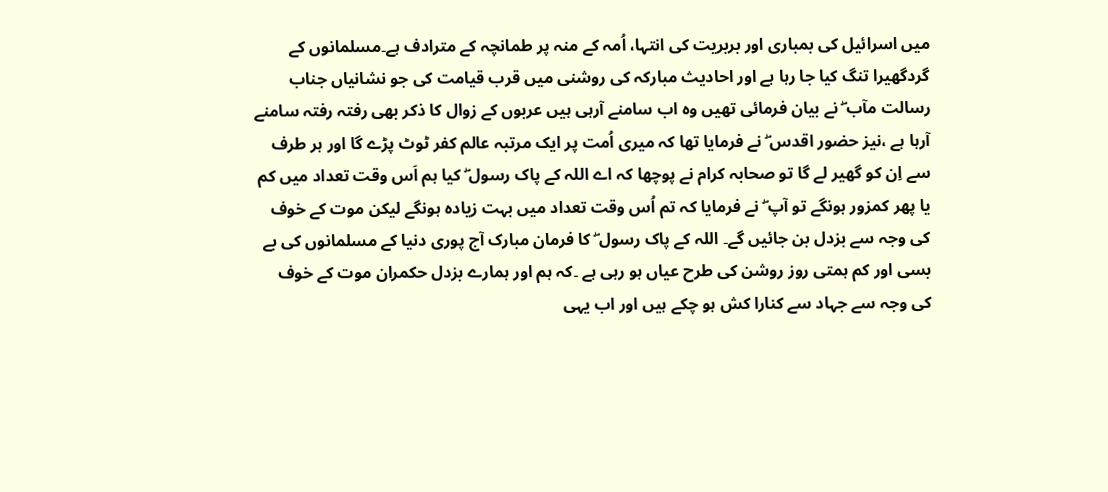میں اسرائیل کی بمباری اور بربریت کی انتہا، اُمہ کے منہ پر طمانچہ کے مترادف ہے۔مسلمانوں کے گردگھیرا تنگ کیا جا رہا ہے اور احادیث مبارکہ کی روشنی میں قرب قیامت کی جو نشانیاں جناب رسالت مآب ۖ نے بیان فرمائی تھیں وہ اب سامنے آرہی ہیں عربوں کے زوال کا ذکر بھی رفتہ رفتہ سامنے آرہا ہے ،نیز حضور اقدس ۖ نے فرمایا تھا کہ میری اُمت پر ایک مرتبہ عالم کفر ٹوٹ پڑے گا اور ہر طرف سے اِن کو گھیر لے گا تو صحابہ کرام نے پوچھا کہ اے اللہ کے پاک رسول ۖ کیا ہم اَس وقت تعداد میں کم یا پھر کمزور ہونگے تو آپ ۖ نے فرمایا کہ تم اُس وقت تعداد میں بہت زیادہ ہونگے لیکن موت کے خوف کی وجہ سے بزدل بن جائیں گے۔ اللہ کے پاک رسول ۖ کا فرمان مبارک آج پوری دنیا کے مسلمانوں کی بے بسی اور کم ہمتی روز روشن کی طرح عیاں ہو رہی ہے ۔کہ ہم اور ہمارے بزدل حکمران موت کے خوف کی وجہ سے جہاد سے کنارا کش ہو چکے ہیں اور اب یہی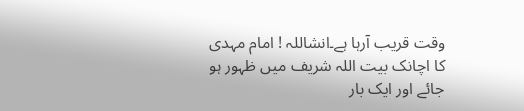وقت قریب آرہا ہے۔انشاللہ ! امام مہدی کا اچانک بیت اللہ شریف میں ظہور ہو جائے اور ایک بار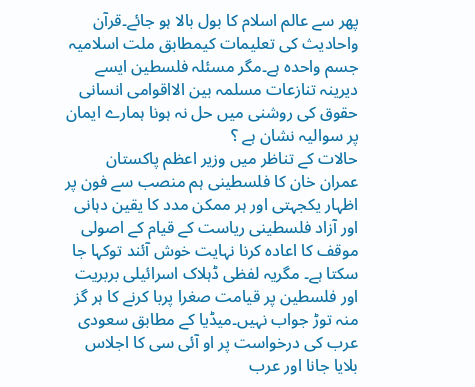پھر سے عالم اسلام کا بول بالا ہو جائے۔قرآن واحادیث کی تعلیمات کیمطابق ملت اسلامیہ جسم واحدہ ہے۔مگر مسئلہ فلسطین ایسے دیرینہ تنازعات مسلمہ بین الااقوامی انسانی حقوق کی روشنی میں حل نہ ہونا ہمارے ایمان پر سوالیہ نشان ہے ؟
حالات کے تناظر میں وزیر اعظم پاکستان عمران خان کا فلسطینی ہم منصب سے فون پر اظہار یکجہتی اور ہر ممکن مدد کا یقین دہانی اور آزاد فلسطینی ریاست کے قیام کے اصولی موقف کا اعادہ کرنا نہایت خوش آئند توکہا جا سکتا ہے۔ مگریہ لفظی ڈہلاک اسرائیلی بربریت اور فلسطین پر قیامت صغرا پربا کرنے کا ہر گز منہ توڑ جواب نہیں۔میڈیا کے مطابق سعودی عرب کی درخواست پر او آئی سی کا اجلاس بلایا جانا اور عرب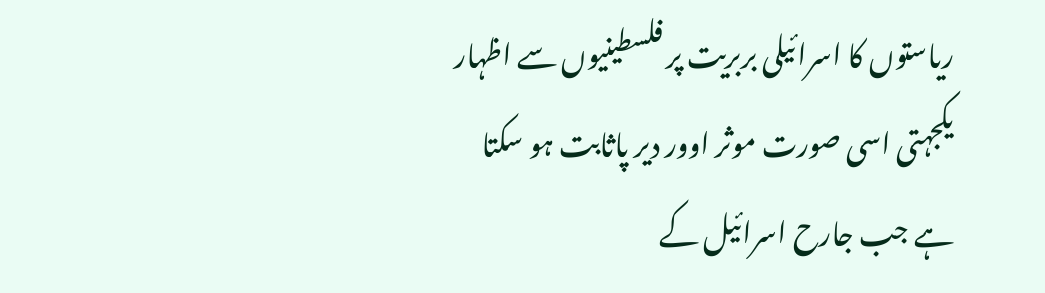ریاستوں کا اسرائیلی بربریت پر فلسطینیوں سے اظہار یکجہتی اسی صورت موثر اوور دیر پاثابت ہو سکتا ہے جب جارح اسرائیل کے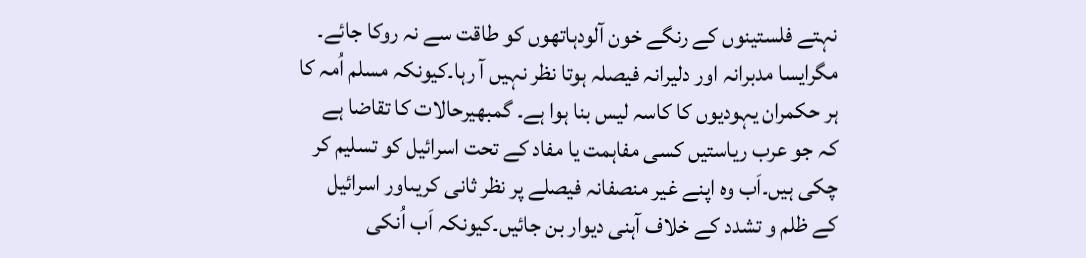نہتے فلستینوں کے رنگے خون آلودہاتھوں کو طاقت سے نہ روکا جائے۔ مگرایسا مدبرانہ اور دلیرانہ فیصلہ ہوتا نظر نہیں آ رہا۔کیونکہ مسلم اُمہ کا ہر حکمران یہودیوں کا کاسہ لیس بنا ہوا ہے۔ گمبھیرحالات کا تقاضا ہے کہ جو عرب ریاستیں کسی مفاہمت یا مفاد کے تحت اسرائیل کو تسلیم کر چکی ہیں۔اَب وہ اپنے غیر منصفانہ فیصلے پر نظر ثانی کریںاور اسرائیل کے ظلم و تشدد کے خلاف آہنی دیوار بن جائیں۔کیونکہ اَب اُنکی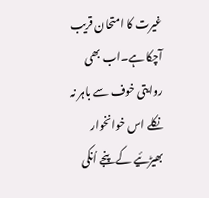غیرت کا امتحان قریب آچکا ہے۔اب بھی روایتی خوف سے باہر نہ نکلے اس خوانخوار بھیڑئیے کے پنجے اُنکی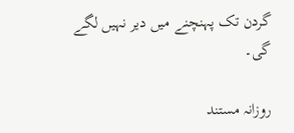گردن تک پہنچنے میں دیر نہیں لگے گی۔

روزانہ مستند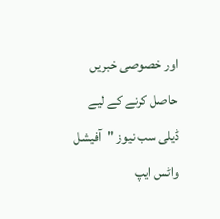اور خصوصی خبریں حاصل کرنے کے لیے ڈیلی سب نیوز "آفیشل واٹس ایپ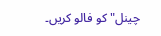چینل" کو فالو کریں۔